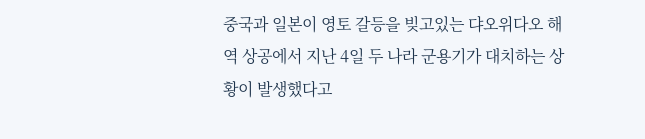중국과 일본이 영토 갈등을 빚고있는 댜오위다오 해역 상공에서 지난 4일 두 나라 군용기가 대치하는 상황이 발생했다고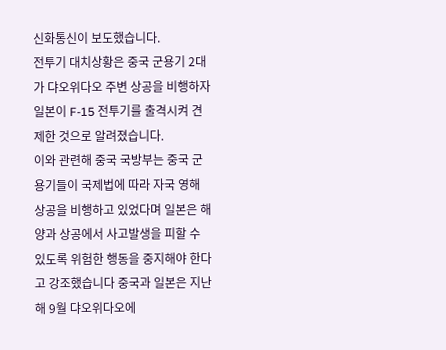신화통신이 보도했습니다.
전투기 대치상황은 중국 군용기 2대가 댜오위다오 주변 상공을 비행하자 일본이 F-15 전투기를 출격시켜 견제한 것으로 알려졌습니다.
이와 관련해 중국 국방부는 중국 군용기들이 국제법에 따라 자국 영해 상공을 비행하고 있었다며 일본은 해양과 상공에서 사고발생을 피할 수 있도록 위험한 행동을 중지해야 한다고 강조했습니다 중국과 일본은 지난해 9월 댜오위다오에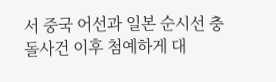서 중국 어선과 일본 순시선 충돌사건 이후 첨예하게 대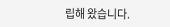립해 왔습니다.